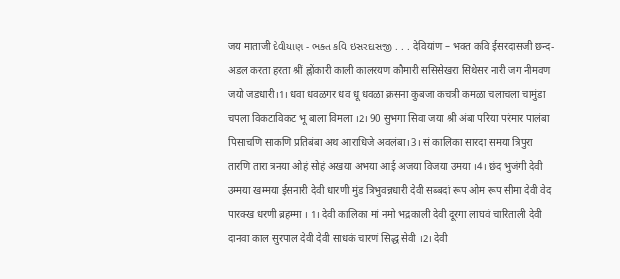जय माताजी દેવીયાણ - ભક્ત કવિ ઇસરદાસજી . . . देवियांण – भक्त कवि ईसरदासजी छन्द- अडल करता हरता श्रीं ह्नोंकारी काली कालरयण कौमारी ससिसेखरा सिथेसर नारी जग नीमवण जयो जडधारी।1। धवा धवळगर धव धू धवळा क्रसना कुबजा कचत्री कमळा चलाचला चामुंडा चपला विकटाविकट भू बाला विमला ।2। 90 सुभगा सिवा जया श्री अंबा परिया परंमार पालंबा पिसाचणि साकणि प्रतिबंबा अथ आराधिजे अवलंबा।3। सं कालिका सारदा समया त्रिपुरा तारणि तारा त्रनया ओहं सोहं अखया अभया आई अजया विजया उमया ।4। छंद भुजंगी देवी उम्मया खम्मया ईसनारी देवी धारणी मुंड त्रिभुवन्नधारी देवी सब्बदां रूप ओम रूप सीमा देवी वेद पारक्ख धरणी ब्रहम्मा । 1। देवी कालिका मां नमो भद्रकाली देवी दूरगा लाघवं चारिताली देवी दानवा काल सुरपाल देवी देवी साधकं चारणं सिद्ध सेवी ।2। देवी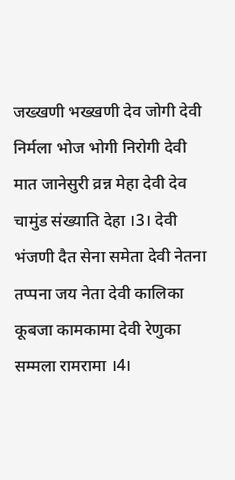जख्खणी भख्खणी देव जोगी देवी निर्मला भोज भोगी निरोगी देवी मात जानेसुरी व्रन्न मेहा देवी देव चामुंड संख्याति देहा ।3। देवी भंजणी दैत सेना समेता देवी नेतना तप्पना जय नेता देवी कालिका कूबजा कामकामा देवी रेणुका सम्मला रामरामा ।4।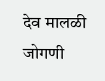देव मालळी जोगणी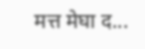मत्त मेघा द...